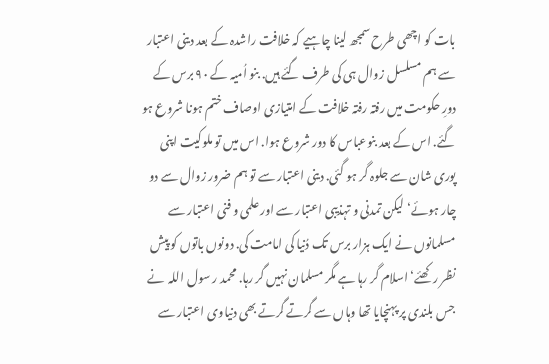بات کو اچھی طرح سمجھ لینا چاہیے کہ خلافت راشدہ کے بعد دینی اعتبار سے ہم مسلسل زوال ہی کی طرف گئے ہیں. بنو اُمیہ کے ۹۰ برس کے دورِ حکومت میں رفتہ رفتہ خلافت کے امتیازی اوصاف ختم ہونا شروع ہو گئے. اس کے بعد بنوعباس کا دور شروع ہوا. اس میں تو ملوکیت اپنی پوری شان سے جلوہ گر ہو گئی. دینی اعتبار سے تو ہم ضرور زوال سے دو چار ہوئے‘ لیکن تمدنی و تہذیبی اعتبار سے اور علمی و فنی اعتبار سے مسلمانوں نے ایک ہزار برس تک دُنیا کی امامت کی. دونوں باتوں کو پیش نظر رکھئے‘ اسلام گر رہا ہے مگر مسلمان نہیں گر رہا. محمد ر سول اللہ  نے جس بلندی پر پہنچایا تھا وہاں سے گرتے گرتے بھی دنیاوی اعتبار سے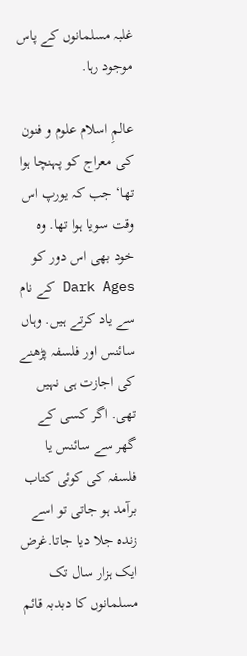غلبہ مسلمانوں کے پاس موجود رہا.

عالمِ اسلام علوم و فنون کی معراج کو پہنچا ہوا تھا‘ جب کہ یورپ اس وقت سویا ہوا تھا. وہ خود بھی اس دور کو Dark Ages کے نام سے یاد کرتے ہیں. وہاں سائنس اور فلسفہ پڑھنے کی اجازت ہی نہیں تھی. اگر کسی کے گھر سے سائنس یا فلسفہ کی کوئی کتاب برآمد ہو جاتی تو اسے زندہ جلا دیا جاتا.غرض ایک ہزار سال تک مسلمانوں کا دبدبہ قائم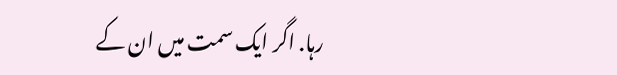رہا. اگر ایک سمت میں ان کے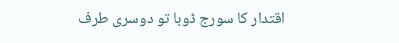اقتدار کا سورج ڈوبا تو دوسری طرف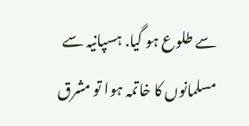سے طلوع ہو گیا. ہسپانیہ سے مسلمانوں کا خاتمہ ہوا تو مشرق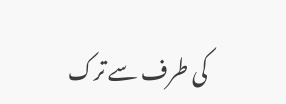کی طرف سے ترک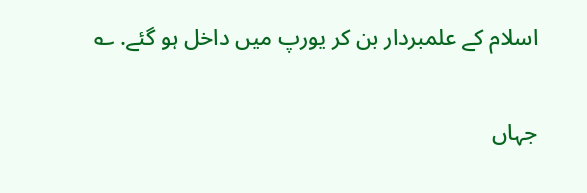اسلام کے علمبردار بن کر یورپ میں داخل ہو گئے. ؎

جہاں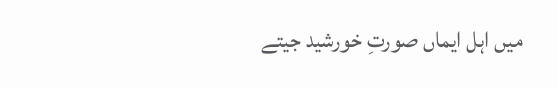میں اہل ایماں صورتِ خورشید جیتے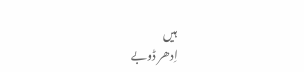ہیں
اِدھر ڈوبے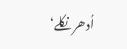اُدھر نکلے‘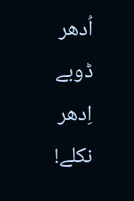اُدھر ڈوبے اِدھر نکلے!